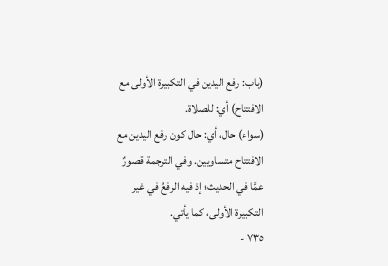(باب: رفع اليدين في التكبيرة الأولى مع الافتتاح) أي: للصلاة.
(سواء) حال، أي: حال كون رفع اليدين مع الافتتاح متساويين. وفي الترجمة قصورٌ عمَّا في الحديث؛ إذ فيه الرفعُ في غير التكبيرة الأولى، كما يأتي.
٧٣٥ -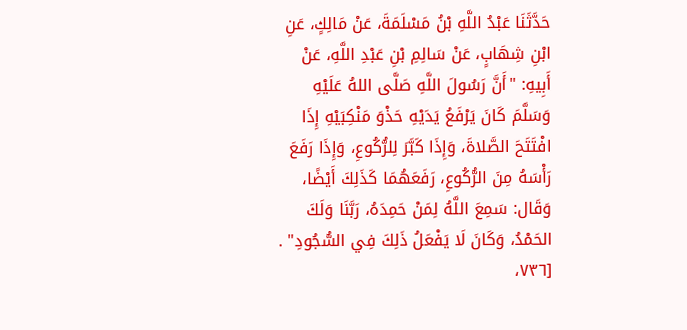حَدَّثَنَا عَبْدُ اللَّهِ بْنُ مَسْلَمَةَ، عَنْ مَالِكٍ، عَنِ ابْنِ شِهَابٍ، عَنْ سَالِمِ بْنِ عَبْدِ اللَّهِ، عَنْ أَبِيهِ: "أَنَّ رَسُولَ اللَّهِ صَلَّى اللهُ عَلَيْهِ وَسَلَّمَ كَانَ يَرْفَعُ يَدَيْهِ حَذْوَ مَنْكِبَيْهِ إِذَا افْتَتَحَ الصَّلاةَ، وَإِذَا كَبَّرَ لِلرُّكُوعِ، وَإِذَا رَفَعَ رَأْسَهُ مِنَ الرُّكُوعِ، رَفَعَهُمَا كَذَلِكَ أَيْضًا، وَقَال: سَمِعَ اللَّهُ لِمَنْ حَمِدَهُ، رَبَّنَا وَلَكَ الحَمْدُ، وَكَانَ لَا يَفْعَلُ ذَلِكَ فِي السُّجُودِ" .
[٧٣٦،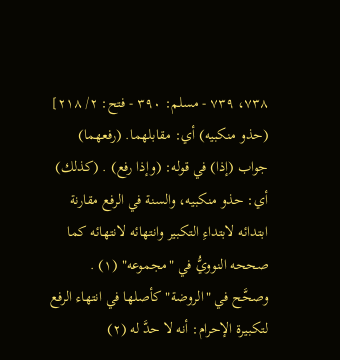٧٣٨، ٧٣٩ - مسلم: ٣٩٠ - فتح: ٢/ ٢١٨]
(حذو منكبيه) أي: مقابلهما. (رفعهما) جواب (إذا) في قوله: (وإذا رفع) . (كذلك) أي: حذو منكبيه، والسنة في الرفع مقارنة ابتدائه لابتداءِ التكبير وانتهائه لانتهائه كما صححه النوويُّ في "مجموعه" (١) .
وصحَّح في "الروضة" كأصلها في انتهاء الرفع لتكبيرة الإحرام: أنه لا حدَّ له (٢)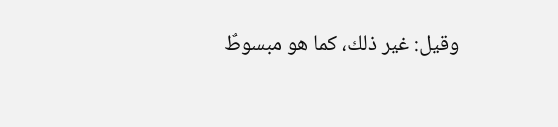وقيل: غير ذلك، كما هو مبسوطٌ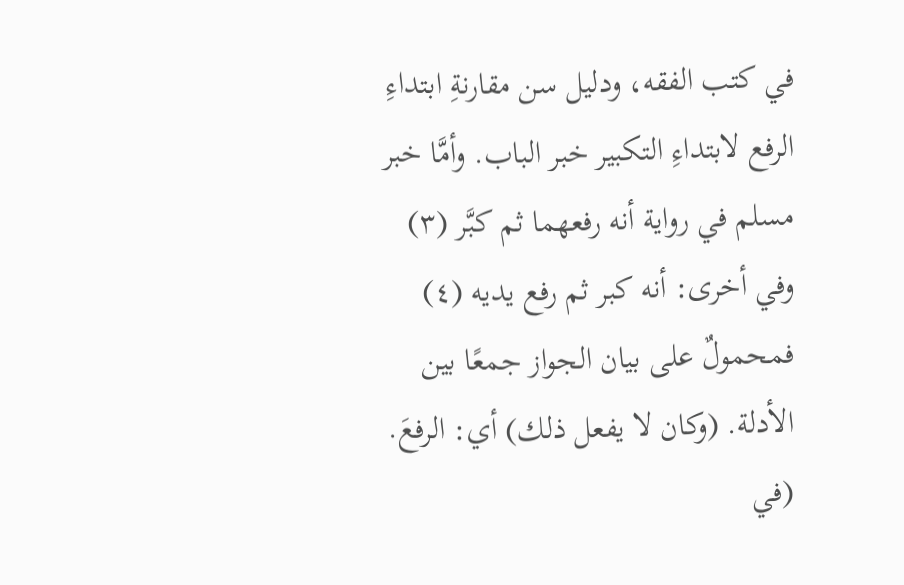في كتب الفقه، ودليل سن مقارنةِ ابتداءِ الرفع لابتداءِ التكبير خبر الباب. وأمَّا خبر مسلم في رواية أنه رفعهما ثم كبَّر (٣) وفي أخرى: أنه كبر ثم رفع يديه (٤) فمحمولٌ على بيان الجواز جمعًا بين الأدلة. (وكان لا يفعل ذلك) أي: الرفعَ. (في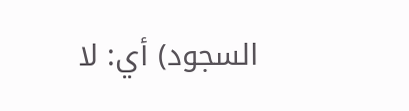السجود) أي: لا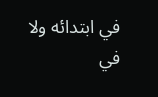في ابتدائه ولا في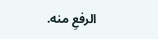الرفعِ منه.